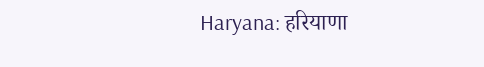Haryana: हरियाणा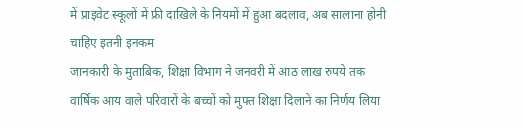में प्राइवेट स्कूलों में फ्री दाखिले के नियमों में हुआ बदलाव, अब सालाना होनी चाहिए इतनी इनकम
जानकारी के मुताबिक, शिक्षा विभाग ने जनवरी में आठ लाख रुपये तक वार्षिक आय वाले परिवारों के बच्चों को मुफ्त शिक्षा दिलाने का निर्णय लिया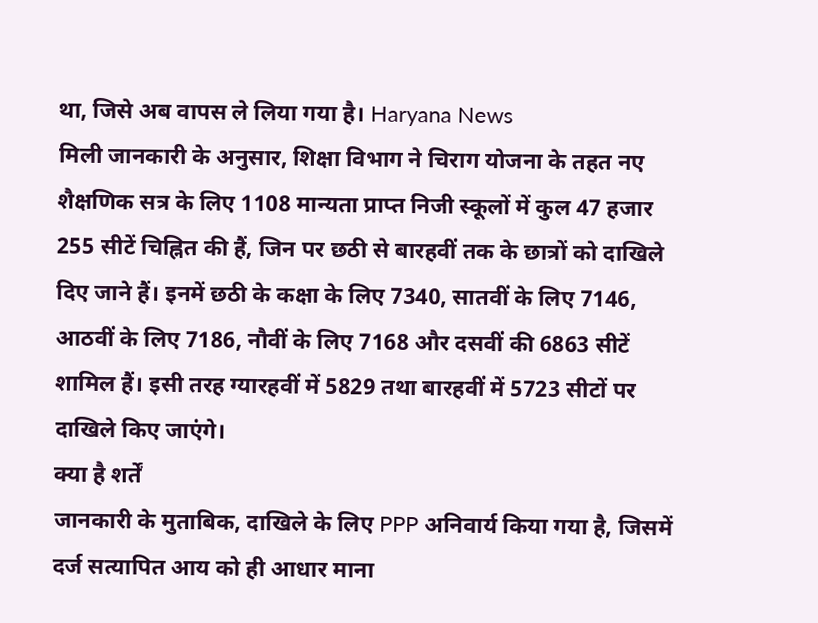था, जिसे अब वापस ले लिया गया है। Haryana News
मिली जानकारी के अनुसार, शिक्षा विभाग ने चिराग योजना के तहत नए शैक्षणिक सत्र के लिए 1108 मान्यता प्राप्त निजी स्कूलों में कुल 47 हजार 255 सीटें चिह्नित की हैं, जिन पर छठी से बारहवीं तक के छात्रों को दाखिले दिए जाने हैं। इनमें छठी के कक्षा के लिए 7340, सातवीं के लिए 7146, आठवीं के लिए 7186, नौवीं के लिए 7168 और दसवीं की 6863 सीटें शामिल हैं। इसी तरह ग्यारहवीं में 5829 तथा बारहवीं में 5723 सीटों पर दाखिले किए जाएंगे।
क्या है शर्तें
जानकारी के मुताबिक, दाखिले के लिए PPP अनिवार्य किया गया है, जिसमें दर्ज सत्यापित आय को ही आधार माना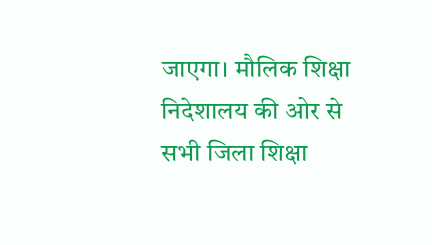जाएगा। मौलिक शिक्षा निदेशालय की ओर से सभी जिला शिक्षा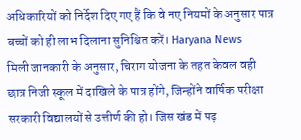अधिकारियों को निर्देश दिए गए हैं कि वे नए नियमों के अनुसार पात्र बच्चों को ही लाभ दिलाना सुनिश्चित करें। Haryana News
मिली जानकारी के अनुसार, चिराग योजना के तहत केवल वही छात्र निजी स्कूल में दाखिले के पात्र होंगे, जिन्होंने वार्षिक परीक्षा सरकारी विद्यालयों से उत्तीर्ण की हो। जिस खंड में पढ़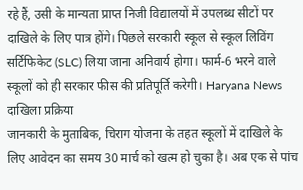रहे हैं, उसी के मान्यता प्राप्त निजी विद्यालयों में उपलब्ध सीटों पर दाखिले के लिए पात्र होंगे। पिछले सरकारी स्कूल से स्कूल लिविंग सर्टिफिकेट (SLC) लिया जाना अनिवार्य होगा। फार्म-6 भरने वाले स्कूलों को ही सरकार फीस की प्रतिपूर्ति करेगी। Haryana News
दाखिला प्रक्रिया
जानकारी के मुताबिक, चिराग योजना के तहत स्कूलों में दाखिले के लिए आवेदन का समय 30 मार्च को खत्म हो चुका है। अब एक से पांच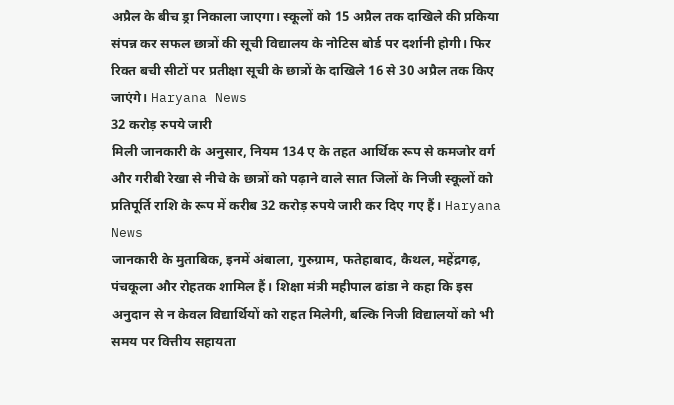अप्रैल के बीच ड्रा निकाला जाएगा। स्कूलों को 15 अप्रैल तक दाखिले की प्रकिया संपन्न कर सफल छात्रों की सूची विद्यालय के नोटिस बोर्ड पर दर्शानी होगी। फिर रिक्त बची सीटों पर प्रतीक्षा सूची के छात्रों के दाखिले 16 से 30 अप्रैल तक किए जाएंगे। Haryana News
32 करोड़ रुपये जारी
मिली जानकारी के अनुसार, नियम 134 ए के तहत आर्थिक रूप से कमजोर वर्ग और गरीबी रेखा से नीचे के छात्रों को पढ़ाने वाले सात जिलों के निजी स्कूलों को प्रतिपूर्ति राशि के रूप में करीब 32 करोड़ रुपये जारी कर दिए गए हैं। Haryana News
जानकारी के मुताबिक, इनमें अंबाला, गुरुग्राम, फतेहाबाद, कैथल, महेंद्रगढ़, पंचकूला और रोहतक शामिल हैं। शिक्षा मंत्री महीपाल ढांडा ने कहा कि इस अनुदान से न केवल विद्यार्थियों को राहत मिलेगी, बल्कि निजी विद्यालयों को भी समय पर वित्तीय सहायता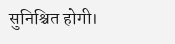सुनिश्चित होगी।